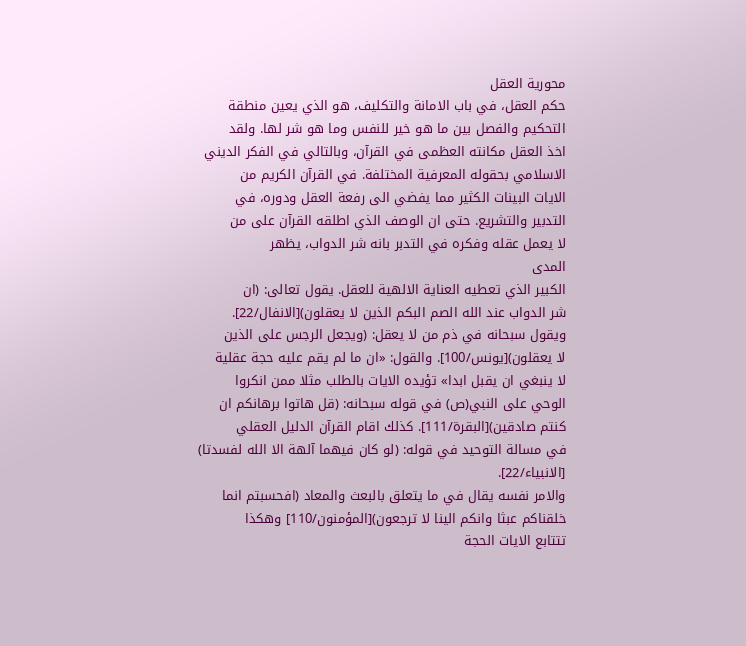محورية العقل
حكم العقل، في باب الامانة والتكليف، هو الذي يعين منطقة
التحكيم والفصل بين ما هو خير للنفس وما هو شر لها. ولقد
اخذ العقل مكانته العظمى في القرآن، وبالتالي في الفكر الديني
الاسلامي بحقوله المعرفية المختلفة. في القرآن الكريم من
الايات البينات الكثير مما يفضي الى رفعة العقل ودوره، في
التدبير والتشريع. حتى ان الوصف الذي اطلقه القرآن على من
لا يعمل عقله وفكره في التدبر بانه شر الدواب، يظهر
المدى
الكبير الذي تعطيه العناية الالهية للعقل. يقول تعالى: (ان
شر الدواب عند الله الصم البكم الذين لا يعقلون)[الانفال/22].
ويقول سبحانه في ذم من لا يعقل: (ويجعل الرجس على الذين
لا يعقلون)[يونس/100]. والقول: «ان ما لم يقم عليه حجة عقلية
لا ينبغي ان يقبل ابدا» تؤيده الايات بالطلب مثلا ممن انكروا
الوحي على النبي(ص) في قوله سبحانه: (قل هاتوا برهانكم ان
كنتم صادقين)[البقرة/111]. كذلك اقام القرآن الدليل العقلي
في مسالة التوحيد في قوله: (لو كان فيهما آلهة الا الله لفسدتا)
[الانبياء/22].
والامر نفسه يقال في ما يتعلق بالبعث والمعاد (افحسبتم انما
خلقناكم عبثا وانكم الينا لا ترجعون)[المؤمنون/110] وهكذا
تتتابع الايات الحجة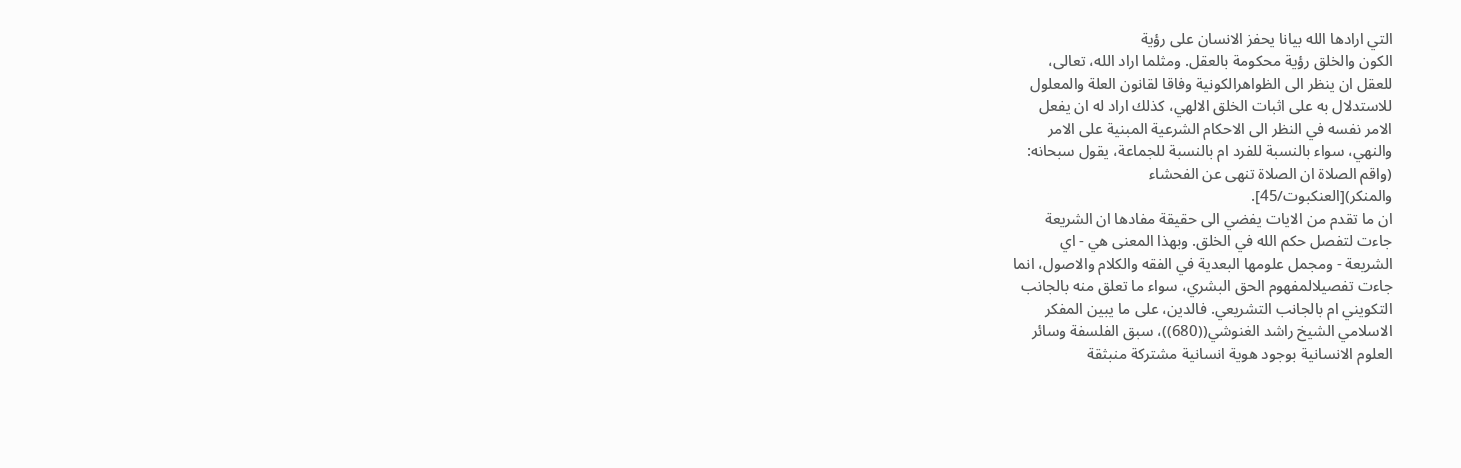التي ارادها الله بيانا يحفز الانسان على رؤية
الكون والخلق رؤية محكومة بالعقل. ومثلما اراد الله، تعالى،
للعقل ان ينظر الى الظواهرالكونية وفاقا لقانون العلة والمعلول
للاستدلال به على اثبات الخلق الالهي، كذلك اراد له ان يفعل
الامر نفسه في النظر الى الاحكام الشرعية المبنية على الامر
والنهي، سواء بالنسبة للفرد ام بالنسبة للجماعة، يقول سبحانه:
(واقم الصلاة ان الصلاة تنهى عن الفحشاء
والمنكر)[العنكبوت/45].
ان ما تقدم من الايات يفضي الى حقيقة مفادها ان الشريعة
جاءت لتفصل حكم الله في الخلق. وبهذا المعنى هي - اي
الشريعة - ومجمل علومها البعدية في الفقه والكلام والاصول، انما
جاءت تفصيلالمفهوم الحق البشري، سواء ما تعلق منه بالجانب
التكويني ام بالجانب التشريعي. فالدين، على ما يبين المفكر
الاسلامي الشيخ راشد الغنوشي((680))، سبق الفلسفة وسائر
العلوم الانسانية بوجود هوية انسانية مشتركة منبثقة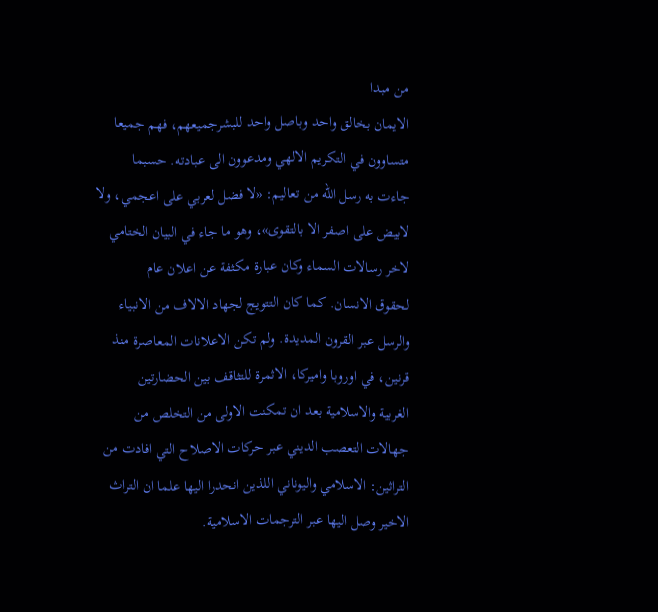من مبدا
الايمان بخالق واحد وباصل واحد للبشرجميعهم، فهم جميعا
متساوون في التكريم الالهي ومدعوون الى عبادته. حسبما
جاءت به رسل الله من تعاليم: «لا فضل لعربي على اعجمي، ولا
لابيض على اصفر الا بالتقوى»، وهو ما جاء في البيان الختامي
لاخر رسالات السماء وكان عبارة مكثفة عن اعلان عام
لحقوق الانسان. كما كان التتويج لجهاد الالاف من الانبياء
والرسل عبر القرون المديدة. ولم تكن الاعلانات المعاصرة منذ
قرنين، في اوروبا واميركا، الاثمرة للتثاقف بين الحضارتين
الغربية والاسلامية بعد ان تمكنت الاولى من التخلص من
جهالات التعصب الديني عبر حركات الاصلاح التي افادت من
التراثين: الاسلامي واليوناني اللذين انحدرا اليها علما ان التراث
الاخير وصل اليها عبر الترجمات الاسلامية.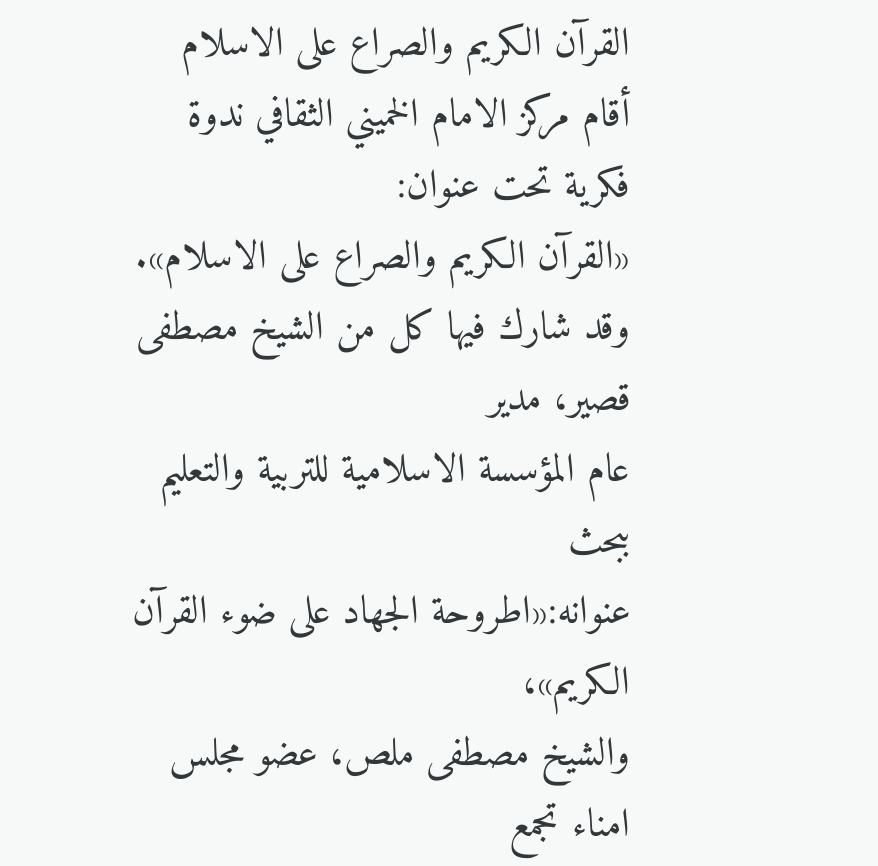القرآن الكريم والصراع على الاسلام
أقام مركز الامام الخميني الثقافي ندوة فكرية تحت عنوان:
«القرآن الكريم والصراع على الاسلام».
وقد شارك فيها كل من الشيخ مصطفى قصير، مدير
عام المؤسسة الاسلامية للتربية والتعليم ببحث
عنوانه:«اطروحة الجهاد على ضوء القرآن الكريم»،
والشيخ مصطفى ملص، عضو مجلس امناء تجمع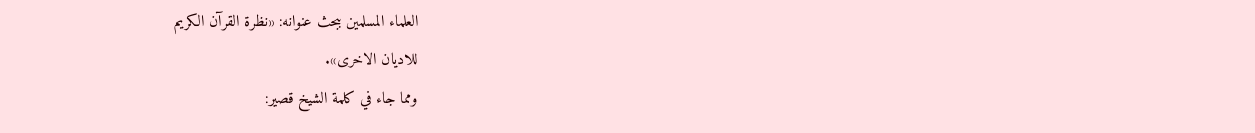العلماء المسلمين ببحث عنوانه: «نظرة القرآن الكريم
للاديان الاخرى».
ومما جاء في كلمة الشيخ قصير: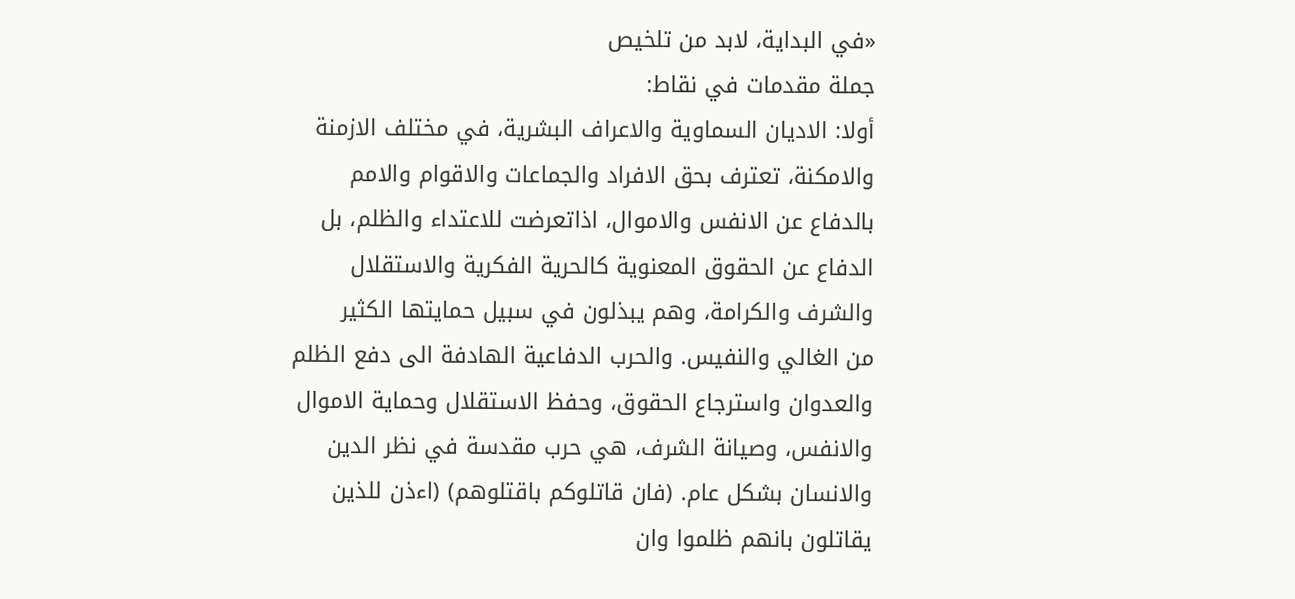«في البداية، لابد من تلخيص
جملة مقدمات في نقاط:
أولا: الاديان السماوية والاعراف البشرية، في مختلف الازمنة
والامكنة، تعترف بحق الافراد والجماعات والاقوام والامم
بالدفاع عن الانفس والاموال، اذاتعرضت للاعتداء والظلم، بل
الدفاع عن الحقوق المعنوية كالحرية الفكرية والاستقلال
والشرف والكرامة، وهم يبذلون في سبيل حمايتها الكثير
من الغالي والنفيس. والحرب الدفاعية الهادفة الى دفع الظلم
والعدوان واسترجاع الحقوق، وحفظ الاستقلال وحماية الاموال
والانفس، وصيانة الشرف، هي حرب مقدسة في نظر الدين
والانسان بشكل عام. (فان قاتلوكم باقتلوهم) (اءذن للذين
يقاتلون بانهم ظلموا وان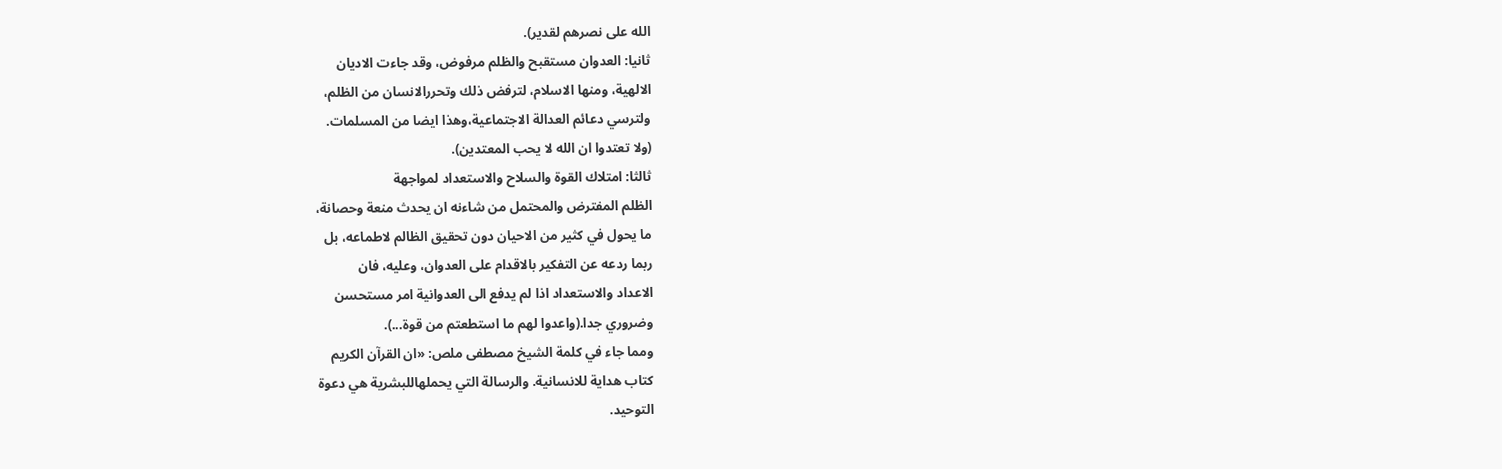الله على نصرهم لقدير).
ثانيا: العدوان مستقبح والظلم مرفوض، وقد جاءت الاديان
الالهية، ومنها الاسلام، لترفض ذلك وتحررالانسان من الظلم،
ولترسي دعائم العدالة الاجتماعية،وهذا ايضا من المسلمات.
(ولا تعتدوا ان الله لا يحب المعتدين).
ثالثا: امتلاك القوة والسلاح والاستعداد لمواجهة
الظلم المفترض والمحتمل من شاءنه ان يحدث منعة وحصانة،
ما يحول في كثير من الاحيان دون تحقيق الظالم لاطماعه، بل
ربما ردعه عن التفكير بالاقدام على العدوان، وعليه، فان
الاعداد والاستعداد اذا لم يدفع الى العدوانية امر مستحسن
وضروري جدا.(واعدوا لهم ما استطعتم من قوة...).
ومما جاء في كلمة الشيخ مصطفى ملص: «ان القرآن الكريم
كتاب هداية للانسانية. والرسالة التي يحملهاللبشرية هي دعوة
التوحيد.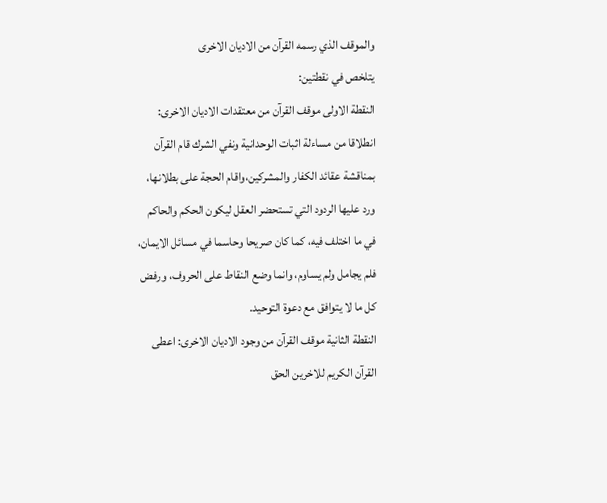والموقف الذي رسمه القرآن من الاديان الاخرى
يتلخص في نقطتين:
النقطة الاولى موقف القرآن من معتقدات الاديان الاخرى:
انطلاقا من مساءلة اثبات الوحدانية ونفي الشرك قام القرآن
بمناقشة عقائد الكفار والمشركين،واقام الحجة على بطلانها،
ورد عليها الردود التي تستحضر العقل ليكون الحكم والحاكم
في ما اختلف فيه، كما كان صريحا وحاسما في مسائل الايمان،
فلم يجامل ولم يساوم، وانما وضع النقاط على الحروف، ورفض
كل ما لا يتوافق مع دعوة التوحيد.
النقطة الثانية موقف القرآن من وجود الاديان الاخرى: اعطى
القرآن الكريم للاخرين الحق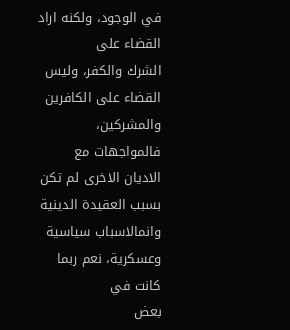في الوجود، ولكنه اراد القضاء على
الشرك والكفر، وليس القضاء على الكافرين والمشركين،
فالمواجهات مع الاديان الاخرى لم تكن بسبب العقيدة الدينية
وانمالاسباب سياسية وعسكرية، نعم ربما كانت في
بعض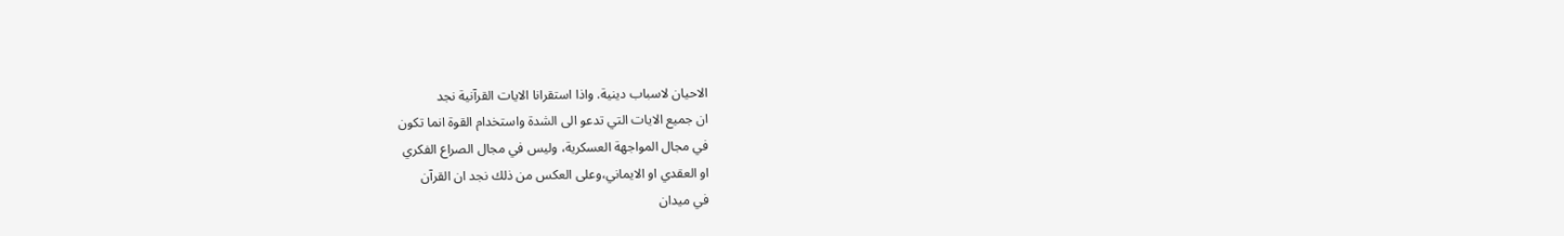الاحيان لاسباب دينية. واذا استقرانا الايات القرآنية نجد
ان جميع الايات التي تدعو الى الشدة واستخدام القوة انما تكون
في مجال المواجهة العسكرية، وليس في مجال الصراع الفكري
او العقدي او الايماني،وعلى العكس من ذلك نجد ان القرآن
في ميدان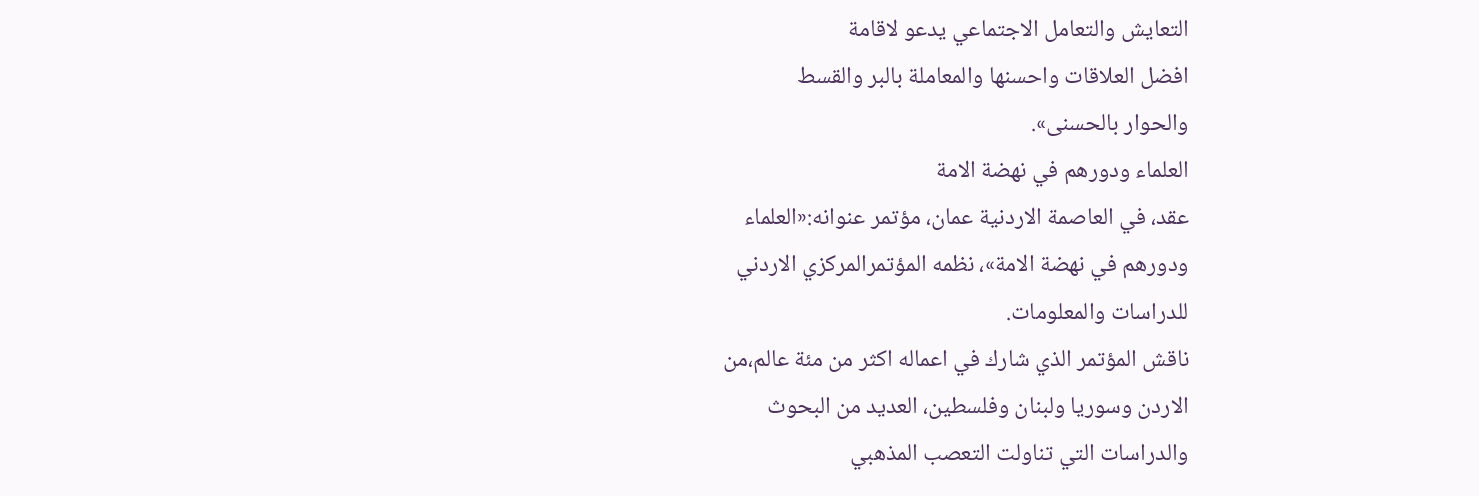التعايش والتعامل الاجتماعي يدعو لاقامة
افضل العلاقات واحسنها والمعاملة بالبر والقسط
والحوار بالحسنى».
العلماء ودورهم في نهضة الامة
عقد، في العاصمة الاردنية عمان، مؤتمر عنوانه:«العلماء
ودورهم في نهضة الامة»، نظمه المؤتمرالمركزي الاردني
للدراسات والمعلومات.
ناقش المؤتمر الذي شارك في اعماله اكثر من مئة عالم،من
الاردن وسوريا ولبنان وفلسطين، العديد من البحوث
والدراسات التي تناولت التعصب المذهبي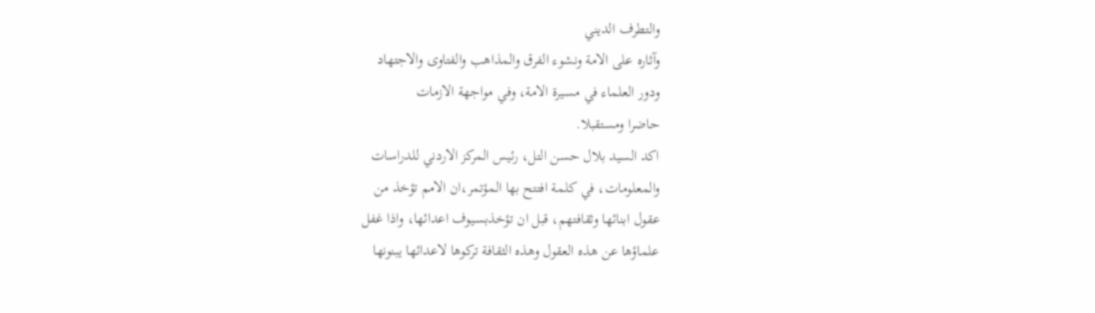والتطرف الديني
وآثاره على الامة ونشوء الفرق والمذاهب والفتاوى والاجتهاد
ودور العلماء في مسيرة الامة، وفي مواجهة الازمات
حاضرا ومستقبلا.
اكد السيد بلال حسن التل، رئيس المركز الاردني للدراسات
والمعلومات، في كلمة افتتح بها المؤتمر،ان الامم تؤخذ من
عقول ابنائها وثقافتهم، قبل ان تؤخذبسيوف اعدائها، واذا غفل
علماؤها عن هذه العقول وهذه الثقافة تركوها لاعدائها يبنونها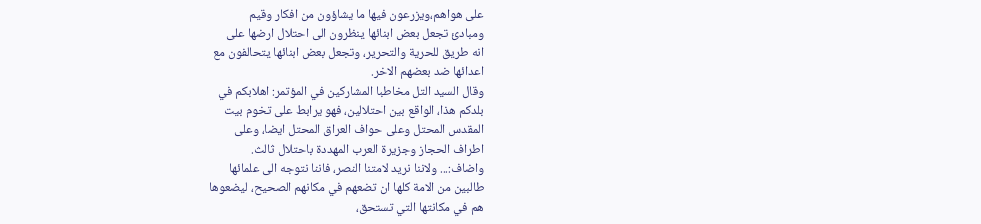على هواهم،ويزرعون فيها ما يشاؤون من افكار وقيم
ومبادئ تجعل بعض ابنائها ينظرون الى احتلال ارضها على
انه طريق للحرية والتحرير، وتجعل بعض ابنائها يتحالفون مع
اعدائها ضد بعضهم الاخر.
وقال السيد التل مخاطبا المشاركين في المؤتمر: اهلابكم في
بلدكم هذا، الواقع بين احتلالين، فهو يرابط على تخوم بيت
المقدس المحتل وعلى حواف العراق المحتل ايضا، وعلى
اطراف الحجاز وجزيرة العرب المهددة باحتلال ثالث.
واضاف:... ولاننا نريد لامتنا النصر، فاننا نتوجه الى علمائها
طالبين من الامة كلها ان تضعهم في مكانهم الصحيح، ليضعوها
هم في مكانتها التي تستحق،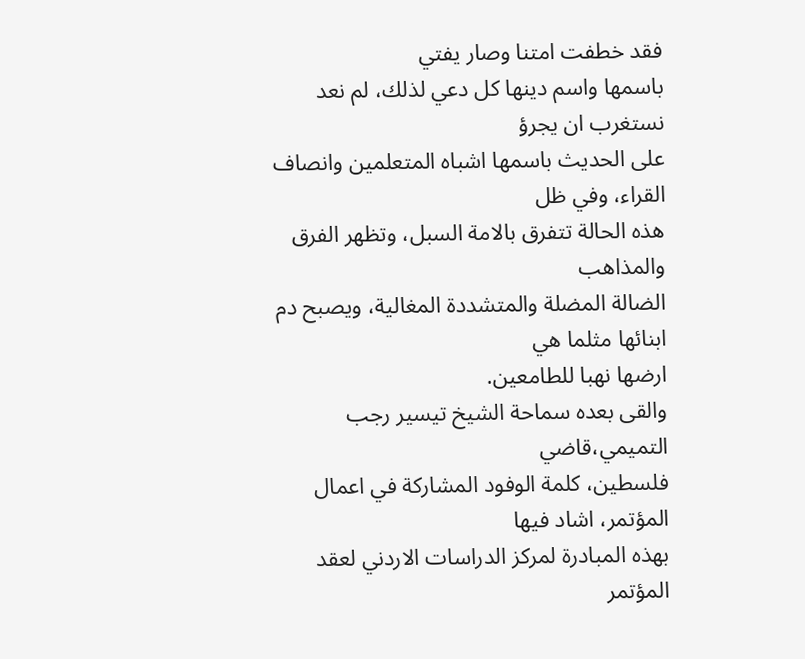فقد خطفت امتنا وصار يفتي
باسمها واسم دينها كل دعي لذلك، لم نعد نستغرب ان يجرؤ
على الحديث باسمها اشباه المتعلمين وانصاف القراء، وفي ظل
هذه الحالة تتفرق بالامة السبل، وتظهر الفرق والمذاهب
الضالة المضلة والمتشددة المغالية، ويصبح دم ابنائها مثلما هي
ارضها نهبا للطامعين.
والقى بعده سماحة الشيخ تيسير رجب التميمي،قاضي
فلسطين، كلمة الوفود المشاركة في اعمال المؤتمر، اشاد فيها
بهذه المبادرة لمركز الدراسات الاردني لعقد المؤتمر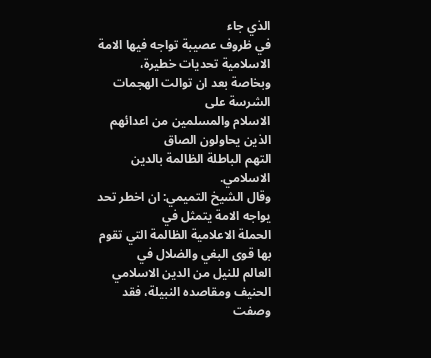الذي جاء
في ظروف عصيبة تواجه فيها الامة الاسلامية تحديات خطيرة،
وبخاصة بعد ان توالت الهجمات الشرسة على
الاسلام والمسلمين من اعدائهم الذين يحاولون الصاق
التهم الباطلة الظالمة بالدين الاسلامي.
وقال الشيخ التميمي: ان اخطر تحد يواجه الامة يتمثل في
الحملة الاعلامية الظالمة التي تقوم بها قوى البغي والضلال في
العالم للنيل من الدين الاسلامي الحنيف ومقاصده النبيلة، فقد
وصفت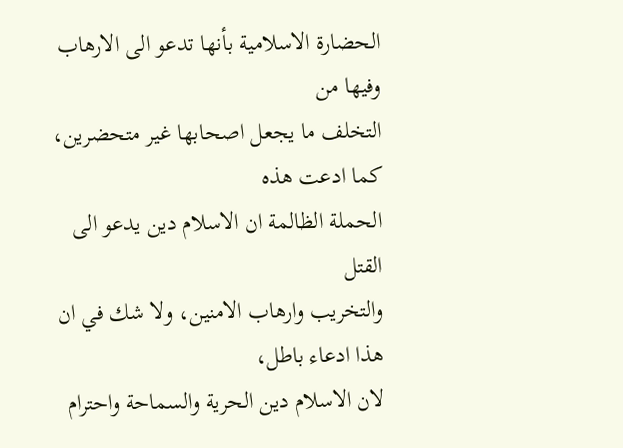الحضارة الاسلامية بأنها تدعو الى الارهاب وفيها من
التخلف ما يجعل اصحابها غير متحضرين، كما ادعت هذه
الحملة الظالمة ان الاسلام دين يدعو الى القتل
والتخريب وارهاب الامنين، ولا شك في ان هذا ادعاء باطل،
لان الاسلام دين الحرية والسماحة واحترام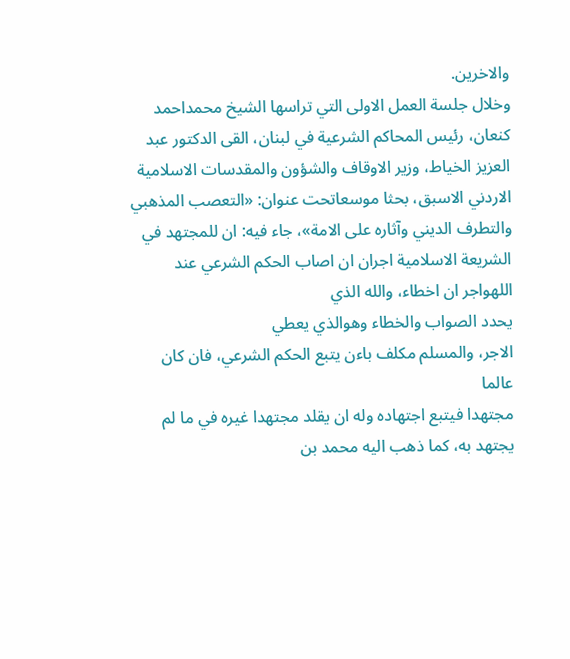والاخرين.
وخلال جلسة العمل الاولى التي تراسها الشيخ محمداحمد
كنعان، رئيس المحاكم الشرعية في لبنان، القى الدكتور عبد
العزيز الخياط، وزير الاوقاف والشؤون والمقدسات الاسلامية
الاردني الاسبق، بحثا موسعاتحت عنوان: «التعصب المذهبي
والتطرف الديني وآثاره على الامة»، جاء فيه: ان للمجتهد في
الشريعة الاسلامية اجران ان اصاب الحكم الشرعي عند اللهواجر ان اخطاء، والله الذي
يحدد الصواب والخطاء وهوالذي يعطي
الاجر، والمسلم مكلف باءن يتبع الحكم الشرعي، فان كان عالما
مجتهدا فيتبع اجتهاده وله ان يقلد مجتهدا غيره في ما لم
يجتهد به، كما ذهب اليه محمد بن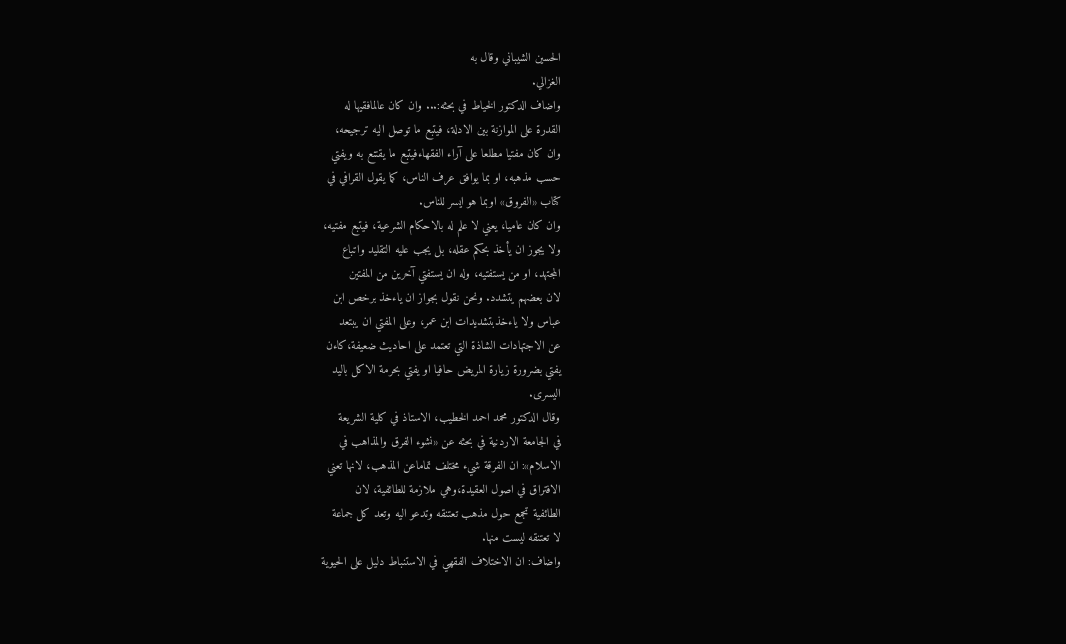الحسين الشيباني وقال به
الغزالي.
واضاف الدكتور الخياط في بحثه:... وان كان عالمافقيها له
القدرة على الموازنة بين الادلة، فيتبع ما توصل اليه ترجيحه،
وان كان مفتيا مطلعا على آراء الفقهاءفيتبع ما يقتنع به ويفتي
حسب مذهبه، او بما يوافق عرف الناس، كما يقول القرافي في
كتاب «الفروق» اوبما هو ايسر للناس.
وان كان عاميا، يعني لا علم له بالاحكام الشرعية، فيتبع مفتيه،
ولا يجوز ان يأخذ بحكم عقله، بل يجب عليه التقليد واتباع
المجتهد، او من يستفتيه، وله ان يستفتي آخرين من المفتين
لان بعضهم يتشدد. ونحن نقول بجواز ان ياءخذ برخص ابن
عباس ولا ياءخذبتشديدات ابن عمر، وعلى المفتي ان يبتعد
عن الاجتهادات الشاذة التي تعتمد على احاديث ضعيفة،كاءن
يفتي بضرورة زيارة المريض حافيا او يفتي بحرمة الاكل باليد
اليسرى.
وقال الدكتور محمد احمد الخطيب، الاستاذ في كلية الشريعة
في الجامعة الاردنية في بحثه عن «نشوء الفرق والمذاهب في
الاسلام»: ان الفرقة شيء مختلف تماماعن المذهب، لانها تعني
الافتراق في اصول العقيدة،وهي ملازمة للطائفية، لان
الطائفية تجمع حول مذهب تعتنقه وتدعو اليه وتعد كل جماعة
لا تعتنقه ليست منها.
واضاف: ان الاختلاف الفقهي في الاستنباط دليل على الحيوية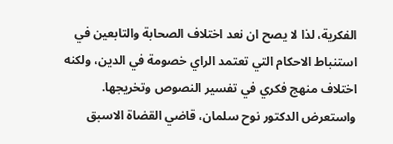الفكرية، لذا لا يصح ان نعد اختلاف الصحابة والتابعين في
استنباط الاحكام التي تعتمد الراي خصومة في الدين، ولكنه
اختلاف منهج فكري في تفسير النصوص وتخريجها.
واستعرض الدكتور نوح سلمان، قاضي القضاة الاسبق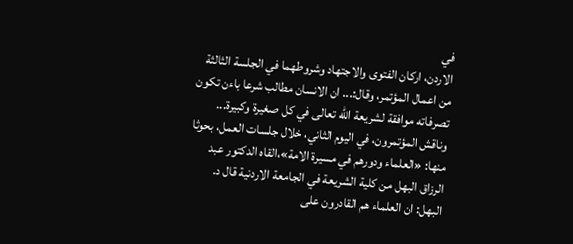في
الاردن، اركان الفتوى والاجتهاد وشروطهما في الجلسة الثالثة
من اعمال المؤتمر، وقال:... ان الانسان مطالب شرعا باءن تكون
تصرفاته موافقة لشريعة الله تعالى في كل صغيرة وكبيرة...
وناقش المؤتمرون، في اليوم الثاني، خلال جلسات العمل، بحوثا
منها: «العلماء ودورهم في مسيرة الامة»،القاه الدكتور عبد
الرزاق البهل من كلية الشريعة في الجامعة الاردنية قال د.
البهل: ان العلماء هم القادرون على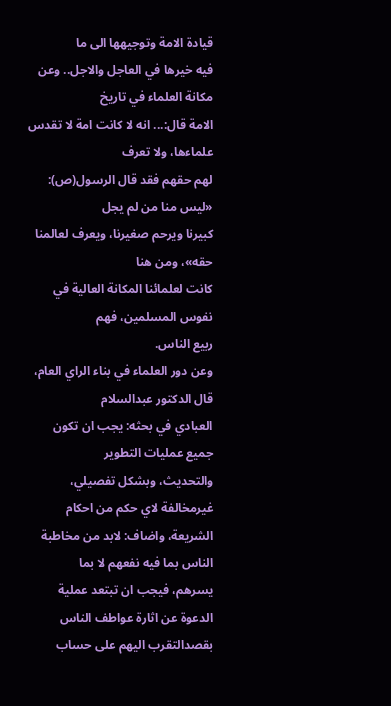قيادة الامة وتوجيهها الى ما
فيه خيرها في العاجل والاجل.. وعن مكانة العلماء في تاريخ
الامة قال:... انه لا كانت امة لا تقدس علماءها، ولا تعرف
لهم حقهم فقد قال الرسول(ص): «ليس منا من لم يجل
كبيرنا ويرحم صغيرنا، ويعرف لعالمنا حقه»، ومن هنا
كانت لعلمائنا المكانة العالية في نفوس المسلمين، فهم
ربيع الناس.
وعن دور العلماء في بناء الراي العام، قال الدكتور عبدالسلام
العبادي في بحثه: يجب ان تكون جميع عمليات التطوير
والتحديث، وبشكل تفصيلي، غيرمخالفة لاي حكم من احكام
الشريعة، واضاف: لابد من مخاطبة الناس بما فيه نفعهم لا بما
يسرهم، فيجب ان تبتعد عملية الدعوة عن اثارة عواطف الناس
بقصدالتقرب اليهم على حساب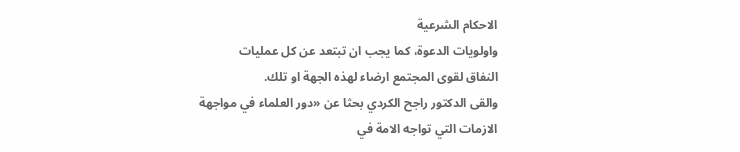الاحكام الشرعية
واولويات الدعوة، كما يجب ان تبتعد عن كل عمليات
النفاق لقوى المجتمع ارضاء لهذه الجهة او تلك.
والقى الدكتور راجح الكردي بحثا عن «دور العلماء في مواجهة
الازمات التي تواجه الامة في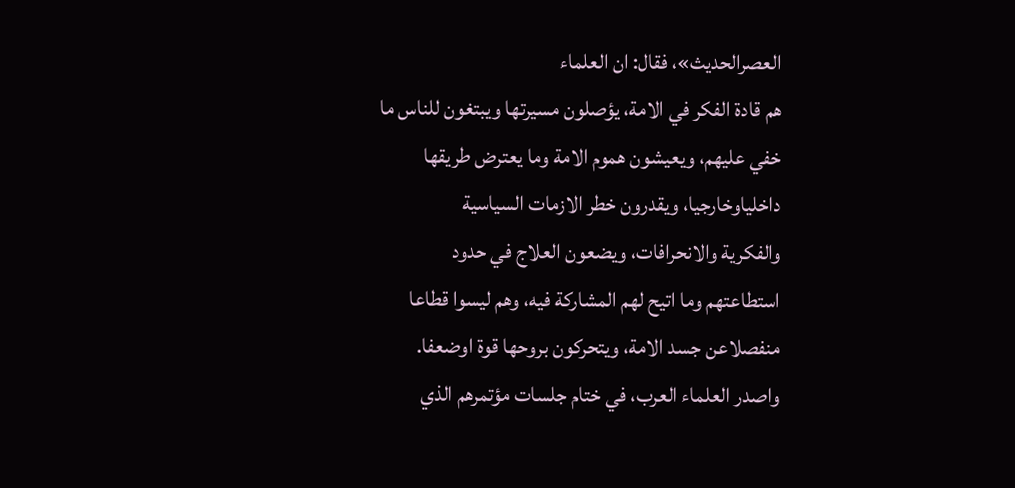العصرالحديث»، فقال: ان العلماء
هم قادة الفكر في الامة، يؤصلون مسيرتها ويبتغون للناس ما
خفي عليهم، ويعيشون هموم الامة وما يعترض طريقها
داخلياوخارجيا، ويقدرون خطر الازمات السياسية
والفكرية والانحرافات، ويضعون العلاج في حدود
استطاعتهم وما اتيح لهم المشاركة فيه، وهم ليسوا قطاعا
منفصلاعن جسد الامة، ويتحركون بروحها قوة اوضعفا.
واصدر العلماء العرب، في ختام جلسات مؤتمرهم الذي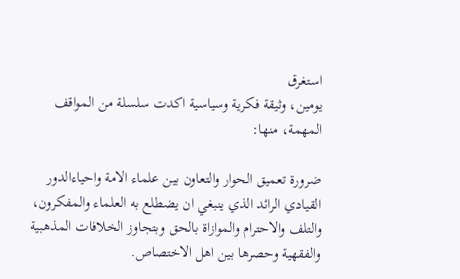استغرق
يومين، وثيقة فكرية وسياسية اكدت سلسلة من المواقف
المهمة، منها:

ضرورة تعميق الحوار والتعاون بين علماء الامة واحياءالدور
القيادي الرائد الذي ينبغي ان يضطلع به العلماء والمفكرون،
والتلف والاحترام والموازاة بالحق وبتجاوز الخلافات المذهبية
والفقهية وحصرها بين اهل الاختصاص.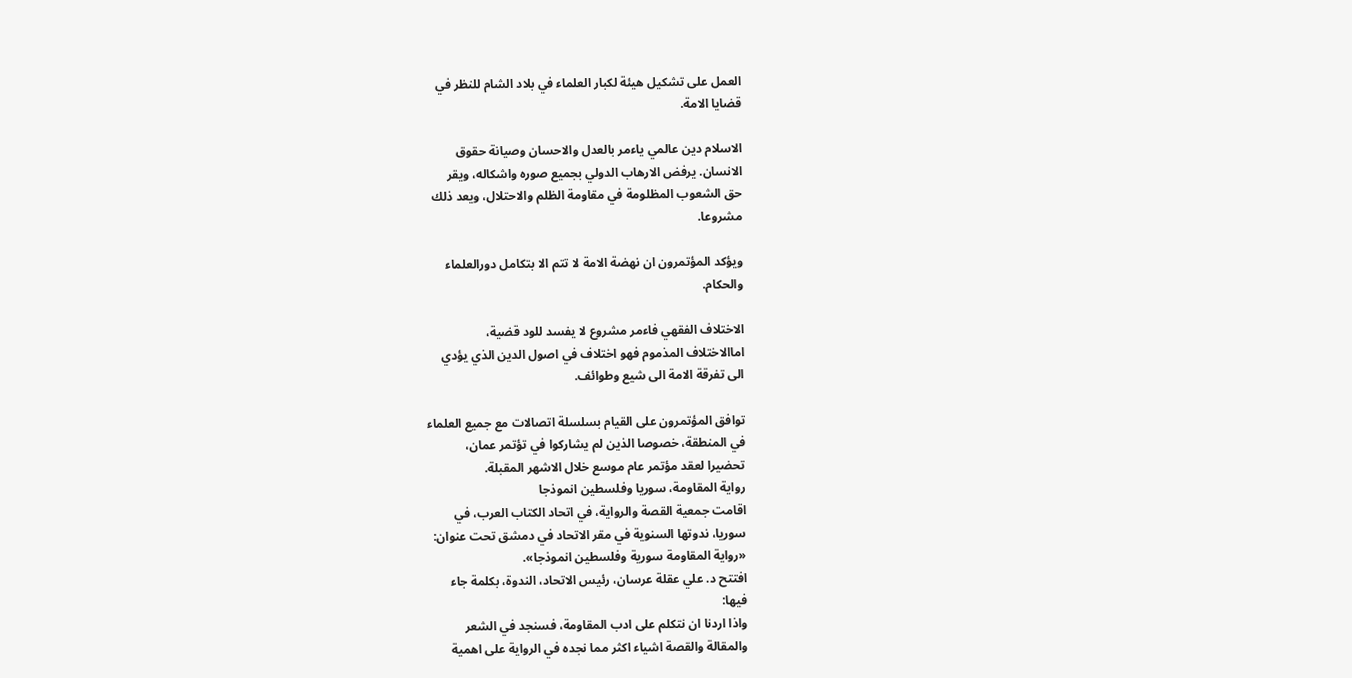العمل على تشكيل هيئة لكبار العلماء في بلاد الشام للنظر في
قضايا الامة.

الاسلام دين عالمي ياءمر بالعدل والاحسان وصيانة حقوق
الانسان. يرفض الارهاب الدولي بجميع صوره واشكاله، ويقر
حق الشعوب المظلومة في مقاومة الظلم والاحتلال، ويعد ذلك
مشروعا.

ويؤكد المؤتمرون ان نهضة الامة لا تتم الا بتكامل دورالعلماء
والحكام.

الاختلاف الفقهي فاءمر مشروع لا يفسد للود قضية،
اماالاختلاف المذموم فهو اختلاف في اصول الدين الذي يؤدي
الى تفرقة الامة الى شيع وطوائف.

توافق المؤتمرون على القيام بسلسلة اتصالات مع جميع العلماء
في المنطقة، خصوصا الذين لم يشاركوا في تؤتمر عمان،
تحضيرا لعقد مؤتمر عام موسع خلال الاشهر المقبلة.
رواية المقاومة، سوريا وفلسطين انموذجا
اقامت جمعية القصة والرواية، في اتحاد الكتاب العرب، في
سوريا، ندوتها السنوية في مقر الاتحاد في دمشق تحت عنوان:
«رواية المقاومة سورية وفلسطين انموذجا».
افتتح د. علي عقلة عرسان، رئيس الاتحاد، الندوة، بكلمة جاء
فيها:
واذا اردنا ان نتكلم على ادب المقاومة، فسنجد في الشعر
والمقالة والقصة اشياء اكثر مما نجده في الرواية على اهمية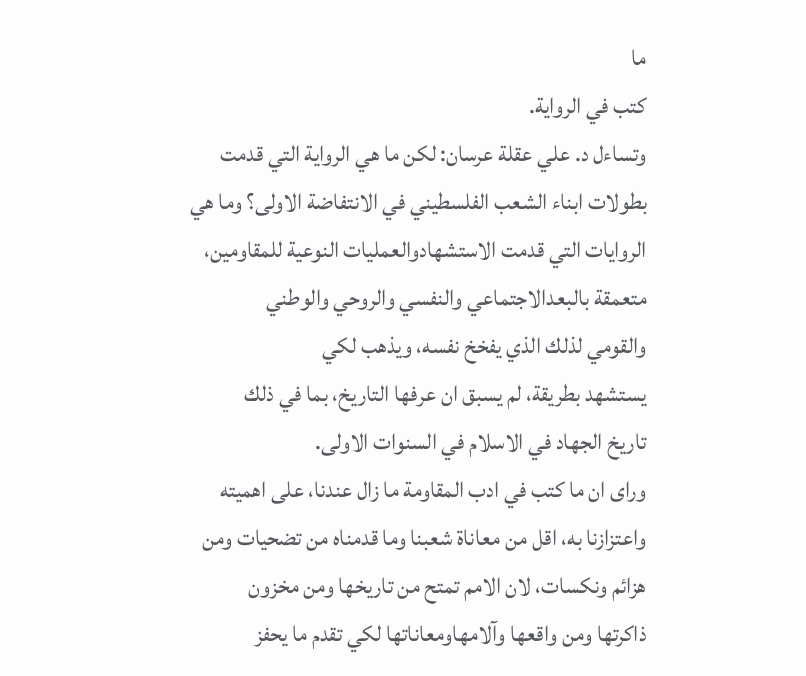ما
كتب في الرواية.
وتساءل د. علي عقلة عرسان: لكن ما هي الرواية التي قدمت
بطولات ابناء الشعب الفلسطيني في الانتفاضة الاولى؟ وما هي
الروايات التي قدمت الاستشهادوالعمليات النوعية للمقاومين،
متعمقة بالبعدالاجتماعي والنفسي والروحي والوطني
والقومي لذلك الذي يفخخ نفسه، ويذهب لكي
يستشهد بطريقة، لم يسبق ان عرفها التاريخ، بما في ذلك
تاريخ الجهاد في الاسلام في السنوات الاولى.
وراى ان ما كتب في ادب المقاومة ما زال عندنا، على اهميته
واعتزازنا به، اقل من معاناة شعبنا وما قدمناه من تضحيات ومن
هزائم ونكسات، لان الامم تمتح من تاريخها ومن مخزون
ذاكرتها ومن واقعها وآلامهاومعاناتها لكي تقدم ما يحفز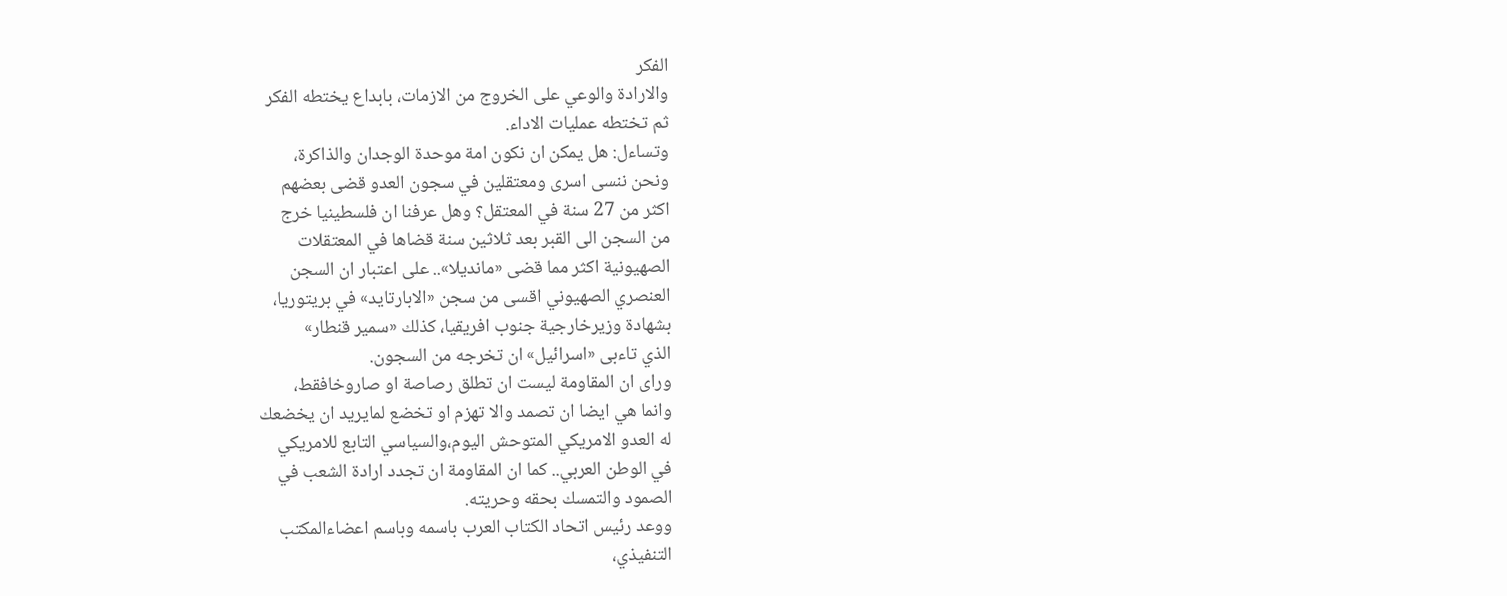الفكر
والارادة والوعي على الخروج من الازمات، بابداع يختطه الفكر
ثم تختطه عمليات الاداء.
وتساءل: هل يمكن ان نكون امة موحدة الوجدان والذاكرة،
ونحن ننسى اسرى ومعتقلين في سجون العدو قضى بعضهم
اكثر من 27 سنة في المعتقل؟ وهل عرفنا ان فلسطينيا خرج
من السجن الى القبر بعد ثلاثين سنة قضاها في المعتقلات
الصهيونية اكثر مما قضى «مانديلا».. على اعتبار ان السجن
العنصري الصهيوني اقسى من سجن «الابارتايد» في بريتوريا،
بشهادة وزيرخارجية جنوب افريقيا، كذلك «سمير قنطار»
الذي تاءبى «اسرائيل» ان تخرجه من السجون.
وراى ان المقاومة ليست ان تطلق رصاصة او صاروخافقط،
وانما هي ايضا ان تصمد والا تهزم او تخضع لمايريد ان يخضعك
له العدو الامريكي المتوحش اليوم،والسياسي التابع للامريكي
في الوطن العربي.. كما ان المقاومة ان تجدد ارادة الشعب في
الصمود والتمسك بحقه وحريته.
ووعد رئيس اتحاد الكتاب العرب باسمه وباسم اعضاءالمكتب
التنفيذي،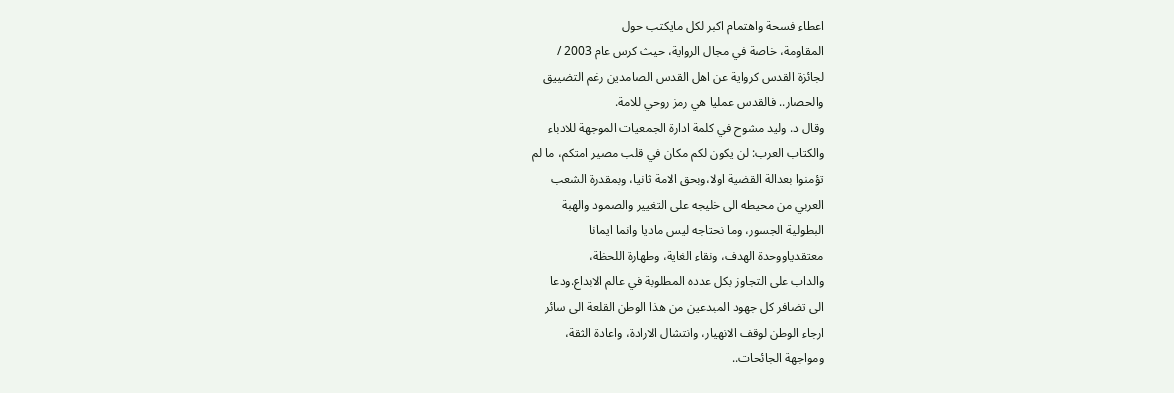اعطاء فسحة واهتمام اكبر لكل مايكتب حول
المقاومة، خاصة في مجال الرواية، حيث كرس عام 2003 /
لجائزة القدس كرواية عن اهل القدس الصامدين رغم التضييق
والحصار.. فالقدس عمليا هي رمز روحي للامة.
وقال د. وليد مشوح في كلمة ادارة الجمعيات الموجهة للادباء
والكتاب العرب: لن يكون لكم مكان في قلب مصير امتكم، ما لم
تؤمنوا بعدالة القضية اولا،وبحق الامة ثانيا، وبمقدرة الشعب
العربي من محيطه الى خليجه على التغيير والصمود والهبة
البطولية الجسور، وما نحتاجه ليس ماديا وانما ايمانا
معتقدياووحدة الهدف، ونقاء الغاية، وطهارة اللحظة،
والداب على التجاوز بكل عدده المطلوبة في عالم الابداع.ودعا
الى تضافر كل جهود المبدعين من هذا الوطن القلعة الى سائر
ارجاء الوطن لوقف الانهيار، وانتشال الارادة، واعادة الثقة،
ومواجهة الجائحات..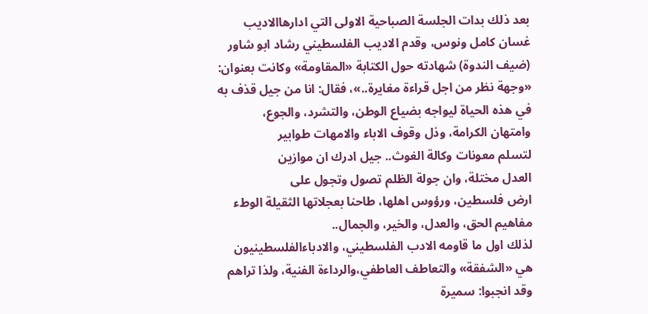بعد ذلك بدات الجلسة الصباحية الاولى التي ادارهاالاديب
غسان كامل ونوس، وقدم الاديب الفلسطيني رشاد ابو شاور
(ضيف الندوة) شهادته حول الكتابة «المقاومة» وكانت بعنوان:
«وجهة نظر من اجل قراءة مغايرة..»، فقال: انا من جيل قذف به
في هذه الحياة ليواجه بضياع الوطن، والتشرد، والجوع،
وامتهان الكرامة، وذل وقوف الاباء والامهات طوابير
لتسلم معونات وكالة الغوث.. جيل ادرك ان موازين
العدل مختلة، وان جولة الظلم تصول وتجول على
ارض فلسطين، ورؤوس اهلها، طاحنا بعجلاتها الثقيلة الوطء
مفاهيم الحق، والعدل، والخير، والجمال..
لذلك اول ما قاومه الادب الفلسطيني، والادباءالفلسطينيون
هي «الشفقة» والتعاطف العاطفي،والرداءة الفنية، ولذا تراهم
وقد انجبوا: سميرة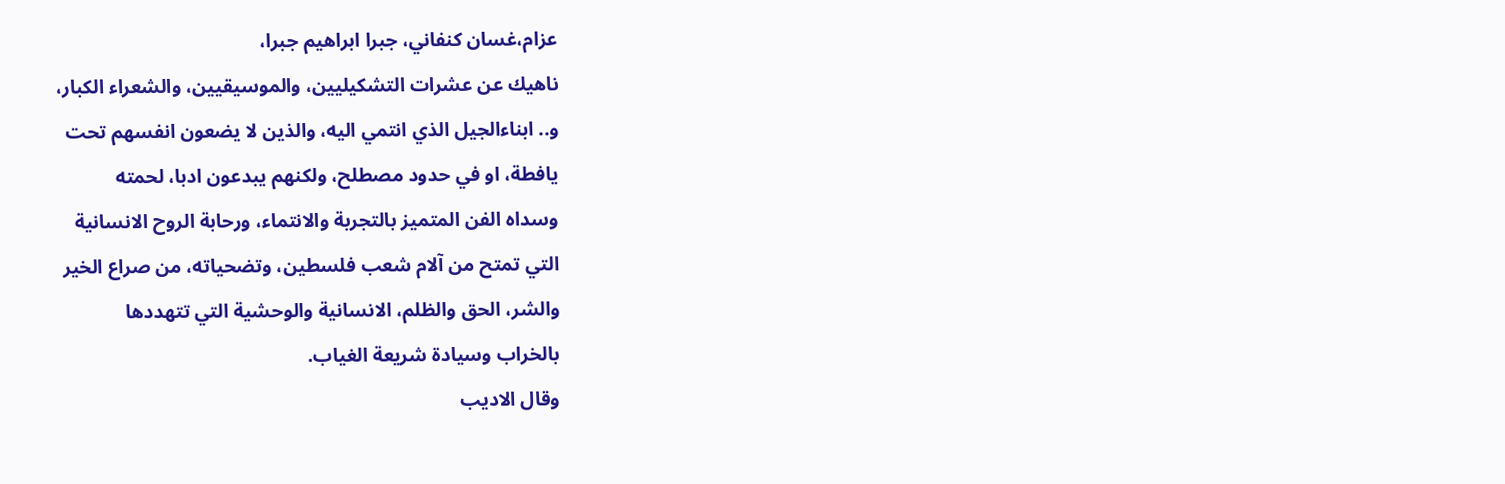عزام،غسان كنفاني، جبرا ابراهيم جبرا،
ناهيك عن عشرات التشكيليين، والموسيقيين، والشعراء الكبار،
و.. ابناءالجيل الذي انتمي اليه، والذين لا يضعون انفسهم تحت
يافطة، او في حدود مصطلح، ولكنهم يبدعون ادبا، لحمته
وسداه الفن المتميز بالتجربة والانتماء، ورحابة الروح الانسانية
التي تمتح من آلام شعب فلسطين، وتضحياته، من صراع الخير
والشر، الحق والظلم، الانسانية والوحشية التي تتهددها
بالخراب وسيادة شريعة الغياب.
وقال الاديب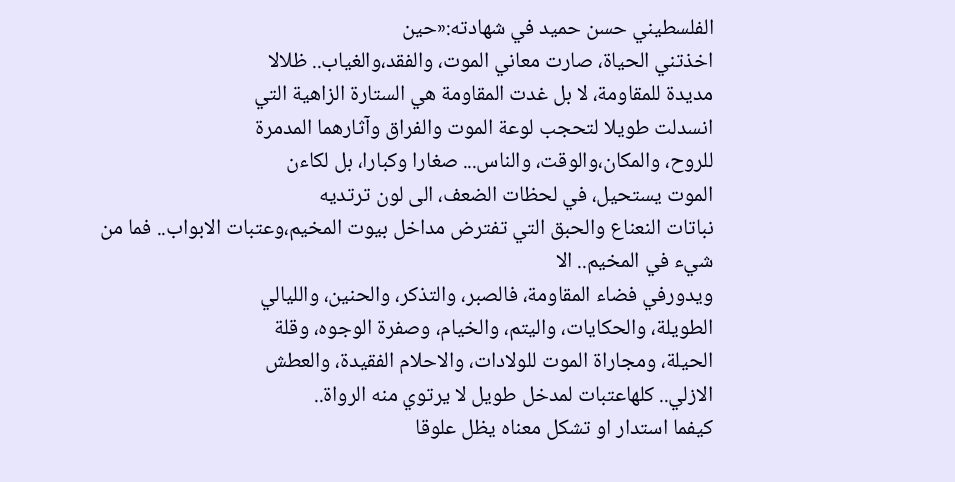الفلسطيني حسن حميد في شهادته:«حين
اخذتني الحياة، صارت معاني الموت، والفقد،والغياب.. ظلالا
مديدة للمقاومة، لا بل غدت المقاومة هي الستارة الزاهية التي
انسدلت طويلا لتحجب لوعة الموت والفراق وآثارهما المدمرة
للروح، والمكان،والوقت، والناس... صغارا وكبارا، بل لكاءن
الموت يستحيل، في لحظات الضعف، الى لون ترتديه
نباتات النعناع والحبق التي تفترض مداخل بيوت المخيم،وعتبات الابواب.. فما من شيء في المخيم.. الا
ويدورفي فضاء المقاومة، فالصبر، والتذكر، والحنين، والليالي
الطويلة، والحكايات، واليتم، والخيام، وصفرة الوجوه، وقلة
الحيلة، ومجاراة الموت للولادات، والاحلام الفقيدة، والعطش
الازلي.. كلهاعتبات لمدخل طويل لا يرتوي منه الرواة..
كيفما استدار او تشكل معناه يظل علوقا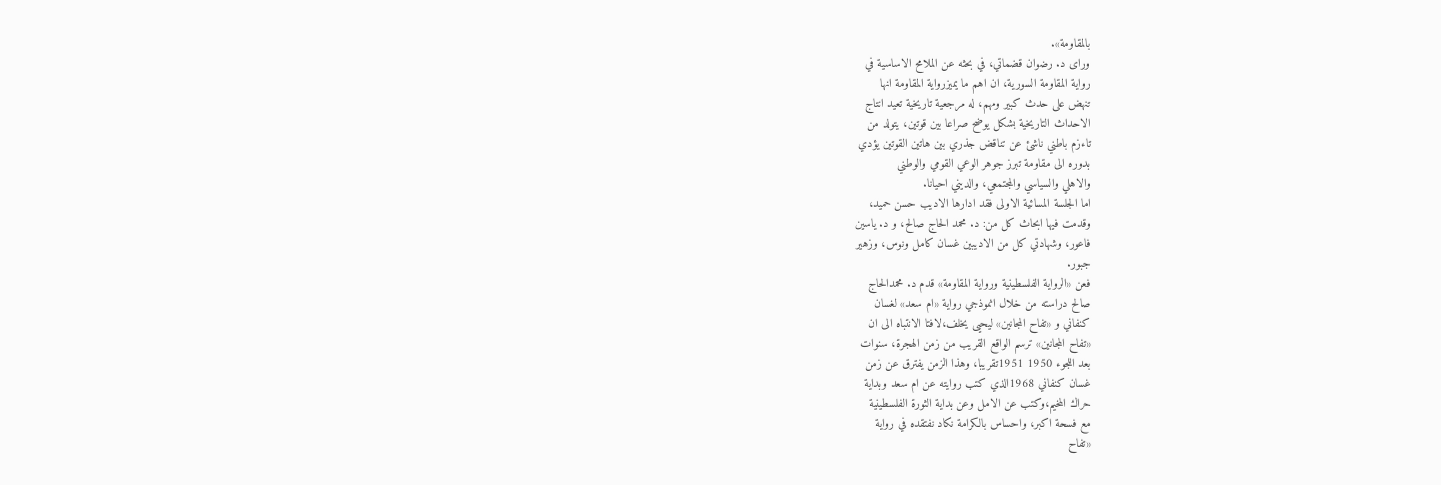بالمقاومة».
وراى د. رضوان قضماتي، في بحثه عن الملامح الاساسية في
رواية المقاومة السورية، ان اهم ما يميزرواية المقاومة انها
تنهض على حدث كبير ومهم، له مرجعية تاريخية تعيد انتاج
الاحداث التاريخية بشكل يوضح صراعا بين قوتين، يتولد من
تاءزم باطني ناشئ عن تناقض جذري بين هاتين القوتين يؤدي
بدوره الى مقاومة تبرز جوهر الوعي القومي والوطني
والاهلي والسياسي والمجتمعي، والديني احيانا.
اما الجلسة المسائية الاولى فقد ادارها الاديب حسن حميد،
وقدمت فيها ابحاث كل من: د. محمد الحاج صالح، و د. ياسين
فاعور، وشهادتي كل من الاديبين غسان كامل ونوس، وزهير
جبور.
فعن «الرواية الفلسطينية ورواية المقاومة» قدم د. محمدالحاج
صالح دراسته من خلال انموذجي رواية «ام سعد» لغسان
كنفاني و «تفاح المجانين» ليحيى يخلف،لافتا الانتباه الى ان
«تفاح المجانين» ترسم الواقع القريب من زمن الهجرة، سنوات
بعد اللجوء 1950 1951تقريبا، وهذا الزمن يفترق عن زمن
غسان كنفاني 1968الذي كتب روايته عن ام سعد وبداية
حراك المخيم،وكتب عن الامل وعن بداية الثورة الفلسطينية
مع فسحة اكبر، واحساس بالكرامة نكاد نفتقده في رواية
«تفاح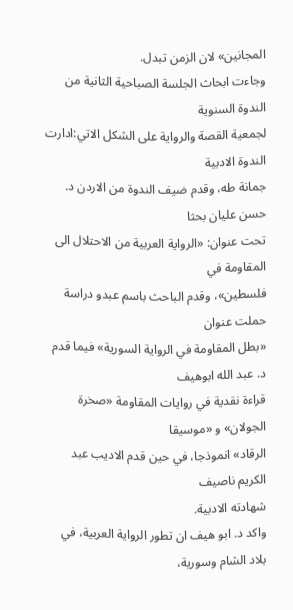المجانين» لان الزمن تبدل.
وجاءت ابحاث الجلسة الصباحية الثانية من الندوة السنوية
لجمعية القصة والرواية على الشكل الاتي:ادارت الندوة الادبية
جمانة طه، وقدم ضيف الندوة من الاردن د. حسن عليان بحثا
تحت عنوان: «الرواية العربية من الاحتلال الى المقاومة في
فلسطين»، وقدم الباحث باسم عبدو دراسة حملت عنوان
«بطل المقاومة في الرواية السورية» فيما قدم د. عبد الله ابوهيف
قراءة نقدية في روايات المقاومة «صخرة الجولان» و «موسيقا
الرقاد» انموذجا، في حين قدم الاديب عبد الكريم ناصيف
شهادته الادبية.
واكد د. ابو هيف ان تطور الرواية العربية، في بلاد الشام وسورية،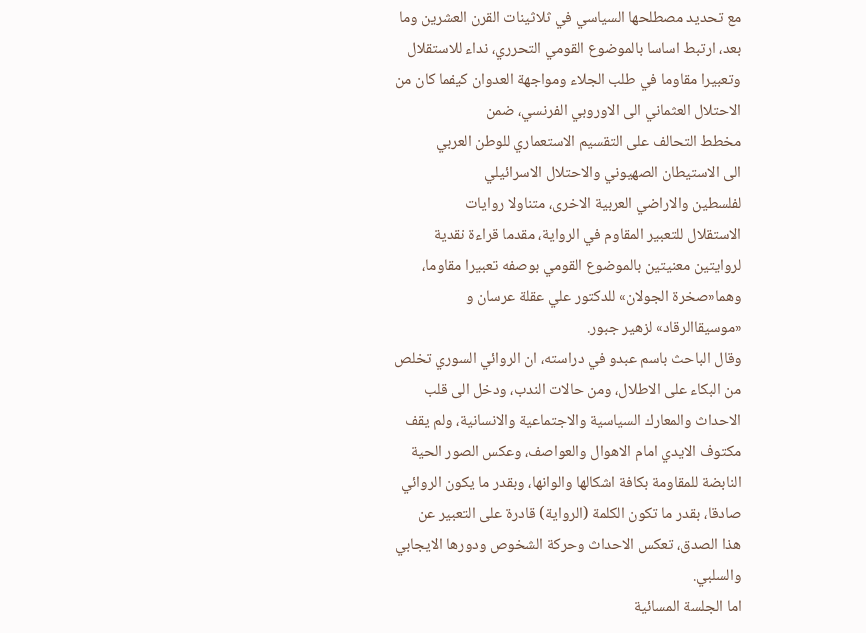مع تحديد مصطلحها السياسي في ثلاثينات القرن العشرين وما
بعد، ارتبط اساسا بالموضوع القومي التحرري، نداء للاستقلال
وتعبيرا مقاوما في طلب الجلاء ومواجهة العدوان كيفما كان من
الاحتلال العثماني الى الاوروبي الفرنسي، ضمن
مخطط التحالف على التقسيم الاستعماري للوطن العربي
الى الاستيطان الصهيوني والاحتلال الاسرائيلي
لفلسطين والاراضي العربية الاخرى، متناولا روايات
الاستقلال للتعبير المقاوم في الرواية، مقدما قراءة نقدية
لروايتين معنيتين بالموضوع القومي بوصفه تعبيرا مقاوما،
وهما«صخرة الجولان» للدكتور علي عقلة عرسان و
«موسيقاالرقاد» لزهير جبور.
وقال الباحث باسم عبدو في دراسته، ان الروائي السوري تخلص
من البكاء على الاطلال، ومن حالات الندب، ودخل الى قلب
الاحداث والمعارك السياسية والاجتماعية والانسانية، ولم يقف
مكتوف الايدي امام الاهوال والعواصف، وعكس الصور الحية
النابضة للمقاومة بكافة اشكالها والوانها، وبقدر ما يكون الروائي
صادقا، بقدر ما تكون الكلمة (الرواية) قادرة على التعبير عن
هذا الصدق، تعكس الاحداث وحركة الشخوص ودورها الايجابي
والسلبي.
اما الجلسة المسائية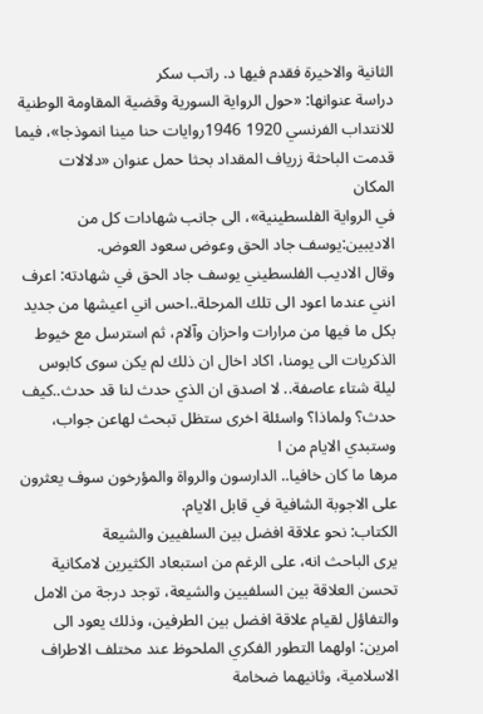الثانية والاخيرة فقدم فيها د. راتب سكر
دراسة عنوانها: «حول الرواية السورية وقضية المقاومة الوطنية
للانتداب الفرنسي 1920 1946روايات حنا مينا انموذجا»، فيما
قدمت الباحثة زرياف المقداد بحثا حمل عنوان «دلالات المكان
في الرواية الفلسطينية»، الى جانب شهادات كل من
الاديبين:يوسف جاد الحق وعوض سعود العوض.
وقال الاديب الفلسطيني يوسف جاد الحق في شهادته: اعرف
انني عندما اعود الى تلك المرحلة..احس اني اعيشها من جديد
بكل ما فيها من مرارات واحزان وآلام، ثم استرسل مع خيوط
الذكريات الى يومنا، اكاد اخال ان ذلك لم يكن سوى كابوس
ليلة شتاء عاصفة.. لا اصدق ان الذي حدث لنا قد حدث..كيف
حدث؟ ولماذا؟ واسئلة اخرى ستظل تبحث لهاعن جواب،
وستبدي الايام من ا
مرها ما كان خافيا.. الدارسون والرواة والمؤرخون سوف يعثرون
على الاجوبة الشافية في قابل الايام.
الكتاب: نحو علاقة افضل بين السلفيين والشيعة
يرى الباحث انه، على الرغم من استبعاد الكثيرين لامكانية
تحسن العلاقة بين السلفيين والشيعة، توجد درجة من الامل
والتفاؤل لقيام علاقة افضل بين الطرفين، وذلك يعود الى
امرين: اولهما التطور الفكري الملحوظ عند مختلف الاطراف
الاسلامية، وثانيهما ضخامة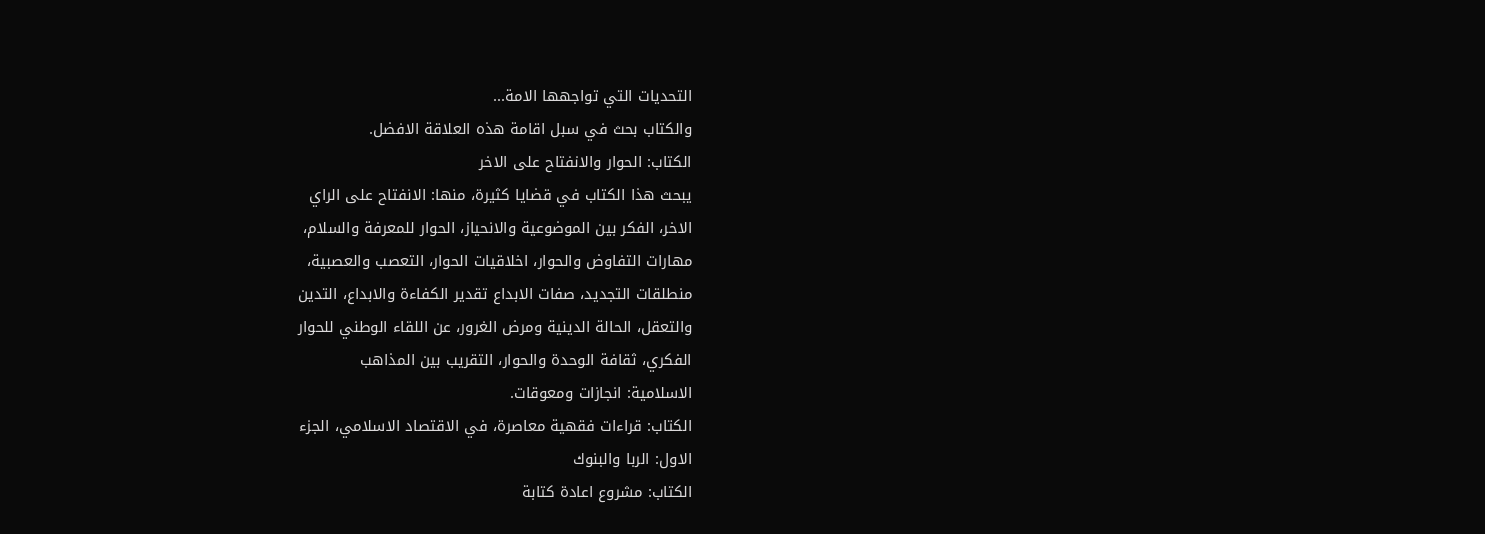التحديات التي تواجهها الامة...
والكتاب بحث في سبل اقامة هذه العلاقة الافضل.
الكتاب: الحوار والانفتاح على الاخر
يبحث هذا الكتاب في قضايا كثيرة، منها: الانفتاح على الراي
الاخر، الفكر بين الموضوعية والانحياز، الحوار للمعرفة والسلام،
مهارات التفاوض والحوار، اخلاقيات الحوار، التعصب والعصبية،
منطلقات التجديد، صفات الابداع تقدير الكفاءة والابداع، التدين
والتعقل، الحالة الدينية ومرض الغرور، عن اللقاء الوطني للحوار
الفكري، ثقافة الوحدة والحوار، التقريب بين المذاهب
الاسلامية: انجازات ومعوقات.
الكتاب: قراءات فقهية معاصرة، في الاقتصاد الاسلامي، الجزء
الاول: الربا والبنوك
الكتاب: مشروع اعادة كتابة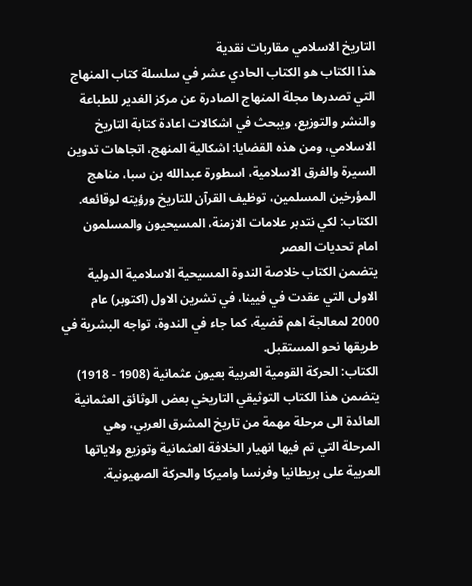التاريخ الاسلامي مقاربات نقدية
هذا الكتاب هو الكتاب الحادي عشر في سلسلة كتاب المنهاج
التي تصدرها مجلة المنهاج الصادرة عن مركز الغدير للطباعة
والنشر والتوزيع، ويبحث في اشكالات اعادة كتابة التاريخ
الاسلامي، ومن هذه القضايا: اشكالية المنهج، اتجاهات تدوين
السيرة والفرق الاسلامية، اسطورة عبدالله بن سبا، مناهج
المؤرخين المسلمين، توظيف القرآن للتاريخ ورؤيته لوقائعه.
الكتاب: لكي نتدبر علامات الازمنة، المسيحيون والمسلمون
امام تحديات العصر
يتضمن الكتاب خلاصة الندوة المسيحية الاسلامية الدولية
الاولى التي عقدت في فيينا، في تشرين الاول (اكتوبر) عام
2000 لمعالجة اهم قضية، كما جاء في الندوة، تواجه البشرية في
طريقها نحو المستقبل.
الكتاب: الحركة القومية العربية بعيون عثمانية (1908 - 1918)
يتضمن هذا الكتاب التوثيقي التاريخي بعض الوثائق العثمانية
العائدة الى مرحلة مهمة من تاريخ المشرق العربي، وهي
المرحلة التي تم فيها انهيار الخلافة العثمانية وتوزيع ولاياتها
العربية على بريطانيا وفرنسا واميركا والحركة الصهيونية.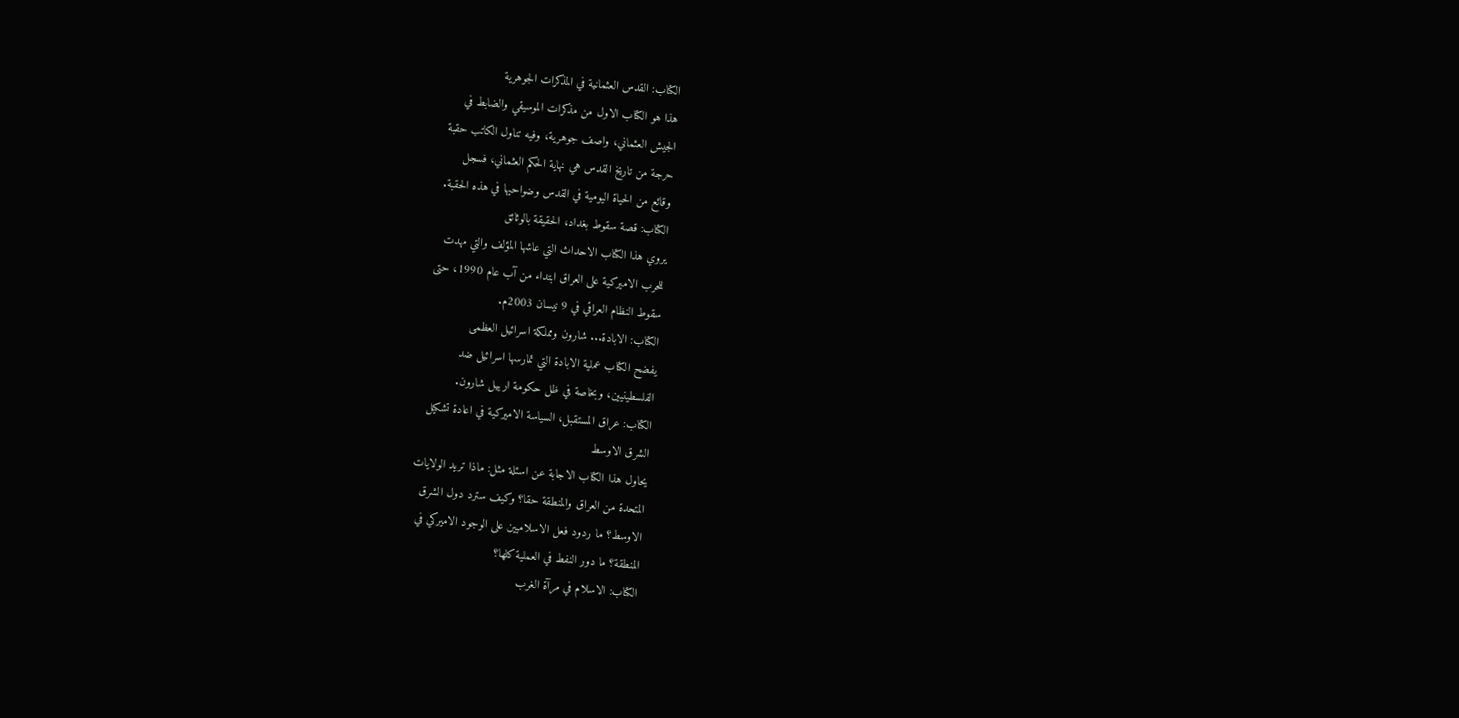الكتاب: القدس العثمانية في المذكرات الجوهرية
هذا هو الكتاب الاول من مذكرات الموسيقي والضابط في
الجيش العثماني، واصف جوهرية، وفيه تناول الكاتب حقبة
حرجة من تاريخ القدس هي نهاية الحكم العثماني، فسجل
وقائع من الحياة اليومية في القدس وضواحيها في هذه الحقبة.
الكتاب: قصة سقوط بغداد، الحقيقة بالوثائق
يروي هذا الكتاب الاحداث التي عاشها المؤلف والتي مهدت
للحرب الاميركية على العراق ابتداء من آب عام 1990، حتى
سقوط النظام العراقي في 9 نيسان 2003م.
الكتاب: الابادة... شارون ومملكة اسرائيل العظمى
يفضح الكتاب عملية الابادة التي تمارسها اسرائيل ضد
الفلسطينيين، وبخاصة في ظل حكومة ارييل شارون.
الكتاب: عراق المستقبل، السياسة الاميركية في اعادة تشكيل
الشرق الاوسط
يحاول هذا الكتاب الاجابة عن اسئلة مثل: ماذا تريد الولايات
المتحدة من العراق والمنطقة حقا؟ وكيف سترد دول الشرق
الاوسط؟ ما ردود فعل الاسلاميين على الوجود الاميركي في
المنطقة؟ ما دور النفط في العملية كلها؟
الكتاب: الاسلام في مرآة الغرب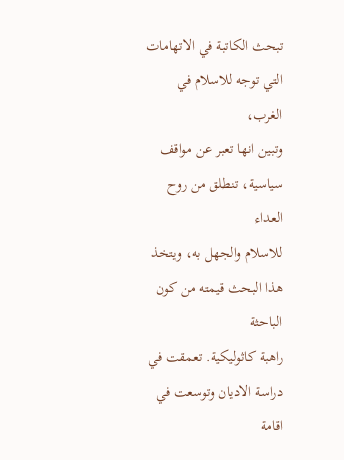تبحث الكاتبة في الاتهامات التي توجه للاسلام في الغرب،
وتبين انها تعبر عن مواقف سياسية، تنطلق من روح العداء
للاسلام والجهل به، ويتخذ هذا البحث قيمته من كون الباحثة
راهبة كاثوليكية. تعمقت في دراسة الاديان وتوسعت في اقامة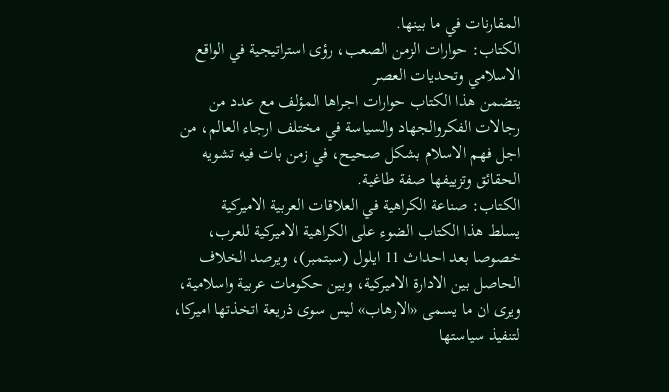المقارنات في ما بينها.
الكتاب: حوارات الزمن الصعب، رؤى استراتيجية في الواقع
الاسلامي وتحديات العصر
يتضمن هذا الكتاب حوارات اجراها المؤلف مع عدد من
رجالات الفكروالجهاد والسياسة في مختلف ارجاء العالم، من
اجل فهم الاسلام بشكل صحيح، في زمن بات فيه تشويه
الحقائق وتزييفها صفة طاغية.
الكتاب: صناعة الكراهية في العلاقات العربية الاميركية
يسلط هذا الكتاب الضوء على الكراهية الاميركية للعرب،
خصوصا بعد احداث 11 ايلول (سبتمبر)، ويرصد الخلاف
الحاصل بين الادارة الاميركية، وبين حكومات عربية واسلامية،
ويرى ان ما يسمى «الارهاب» ليس سوى ذريعة اتخذتها اميركا،
لتنفيذ سياستها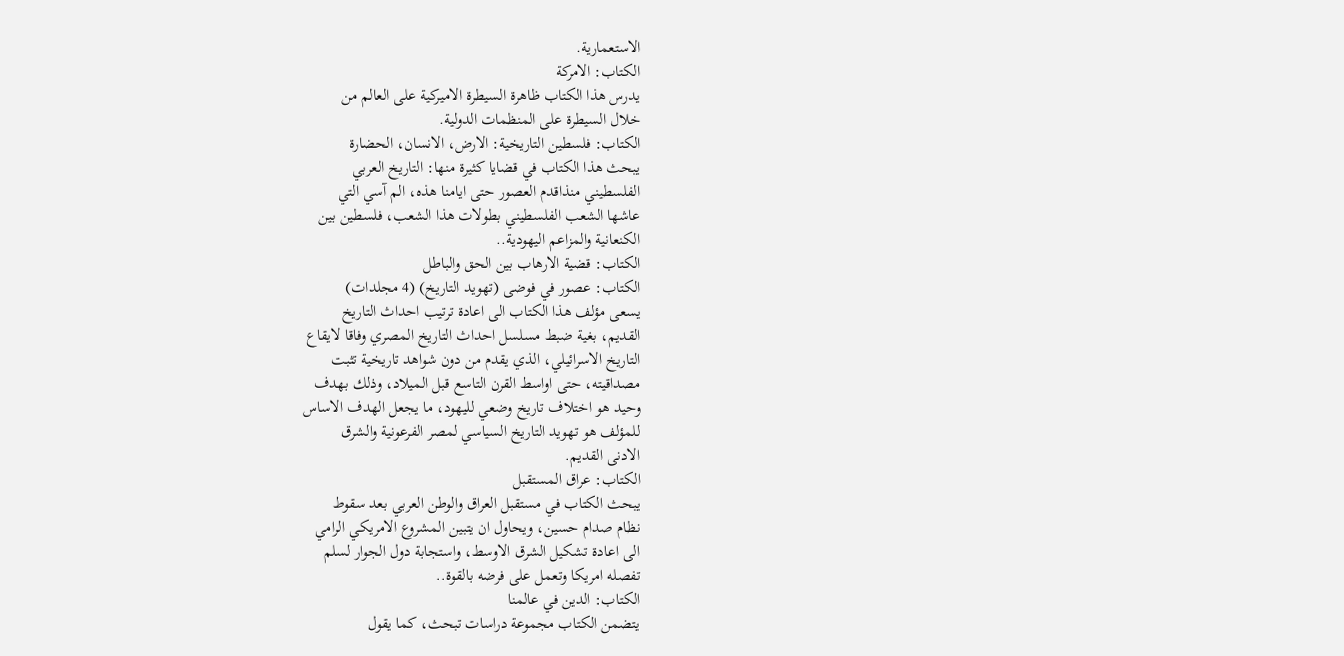الاستعمارية.
الكتاب: الامركة
يدرس هذا الكتاب ظاهرة السيطرة الاميركية على العالم من
خلال السيطرة على المنظمات الدولية.
الكتاب: فلسطين التاريخية: الارض، الانسان، الحضارة
يبحث هذا الكتاب في قضايا كثيرة منها: التاريخ العربي
الفلسطيني منذاقدم العصور حتى ايامنا هذه، الم آسي التي
عاشها الشعب الفلسطيني بطولات هذا الشعب، فلسطين بين
الكنعانية والمزاعم اليهودية..
الكتاب: قضية الارهاب بين الحق والباطل
الكتاب: عصور في فوضى (تهويد التاريخ) (4 مجلدات)
يسعى مؤلف هذا الكتاب الى اعادة ترتيب احداث التاريخ
القديم، بغية ضبط مسلسل احداث التاريخ المصري وفاقا لايقاع
التاريخ الاسرائيلي، الذي يقدم من دون شواهد تاريخية تثبت
مصداقيته، حتى اواسط القرن التاسع قبل الميلاد، وذلك بهدف
وحيد هو اختلاف تاريخ وضعي لليهود، ما يجعل الهدف الاساس
للمؤلف هو تهويد التاريخ السياسي لمصر الفرعونية والشرق
الادنى القديم.
الكتاب: عراق المستقبل
يبحث الكتاب في مستقبل العراق والوطن العربي بعد سقوط
نظام صدام حسين، ويحاول ان يتبين المشروع الامريكي الرامي
الى اعادة تشكيل الشرق الاوسط، واستجابة دول الجوار لسلم
تفصله امريكا وتعمل على فرضه بالقوة..
الكتاب: الدين في عالمنا
يتضمن الكتاب مجموعة دراسات تبحث، كما يقول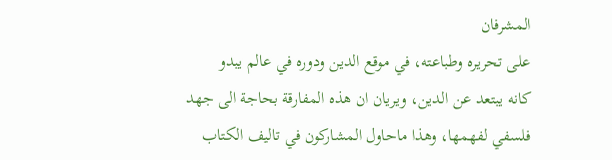المشرفان
على تحريره وطباعته، في موقع الدين ودوره في عالم يبدو
كانه يبتعد عن الدين، ويريان ان هذه المفارقة بحاجة الى جهد
فلسفي لفهمها، وهذا ماحاول المشاركون في تاليف الكتاب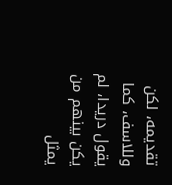تقديمه، لكن وللاسف، كما يقول دريدا، لم يكن بينهم من يمثل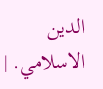الدين الاسلامي. |